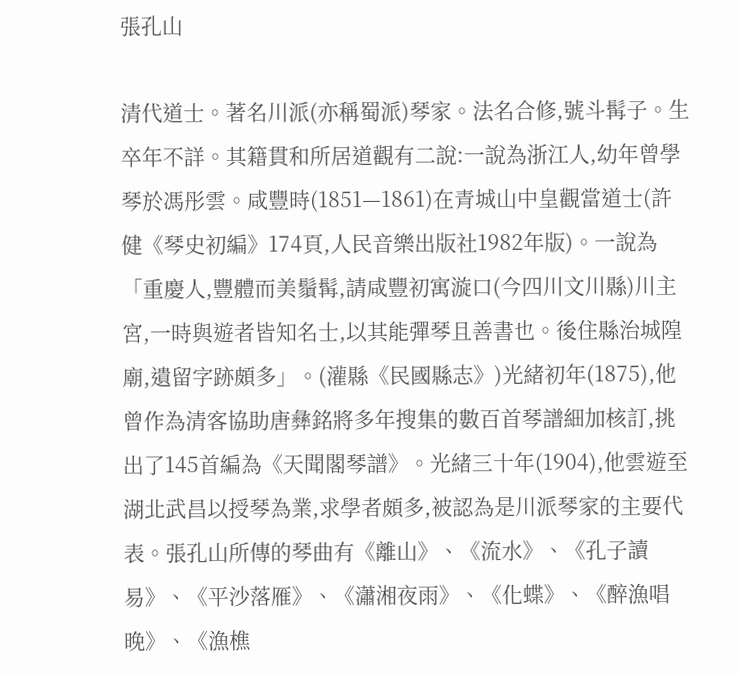張孔山

清代道士。著名川派(亦稱蜀派)琴家。法名合修,號斗髯子。生卒年不詳。其籍貫和所居道觀有二說:一說為浙江人,幼年曾學琴於馮彤雲。咸豐時(1851—1861)在青城山中皇觀當道士(許健《琴史初編》174頁,人民音樂出版社1982年版)。一說為「重慶人,豐體而美鬚髯,請咸豐初寓漩口(今四川文川縣)川主宮,一時與遊者皆知名士,以其能彈琴且善書也。後住縣治城隍廟,遺留字跡頗多」。(灌縣《民國縣志》)光緒初年(1875),他曾作為清客協助唐彝銘將多年搜集的數百首琴譜細加核訂,挑出了145首編為《天聞閣琴譜》。光緒三十年(1904),他雲遊至湖北武昌以授琴為業,求學者頗多,被認為是川派琴家的主要代表。張孔山所傳的琴曲有《離山》、《流水》、《孔子讀易》、《平沙落雁》、《瀟湘夜雨》、《化蝶》、《醉漁唱晚》、《漁樵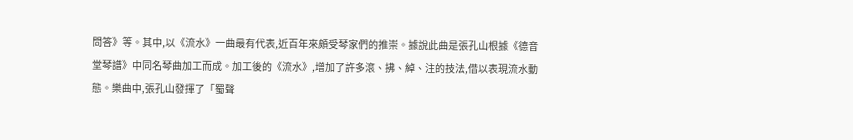問答》等。其中,以《流水》一曲最有代表,近百年來頗受琴家們的推崇。據說此曲是張孔山根據《德音堂琴譜》中同名琴曲加工而成。加工後的《流水》,增加了許多滾、拂、綽、注的技法,借以表現流水動態。樂曲中,張孔山發揮了「蜀聲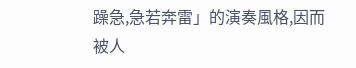躁急,急若奔雷」的演奏風格,因而被人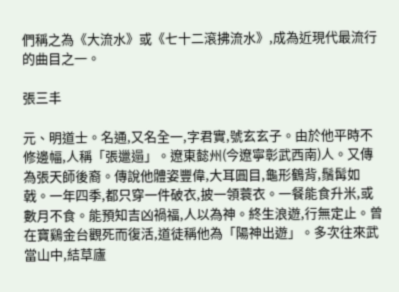們稱之為《大流水》或《七十二滾拂流水》,成為近現代最流行的曲目之一。

張三丰

元、明道士。名通,又名全一,字君實,號玄玄子。由於他平時不修邊幅,人稱「張邋遢」。遼東懿州(今遼寧彰武西南)人。又傳為張天師後裔。傳說他體姿豐偉,大耳圓目,龜形鶴背,鬚髯如戟。一年四季,都只穿一件破衣,披一領蓑衣。一餐能食升米,或數月不食。能預知吉凶禍福,人以為神。終生浪遊,行無定止。曾在寶鷄金台觀死而復活,道徒稱他為「陽神出遊」。多次往來武當山中,結草廬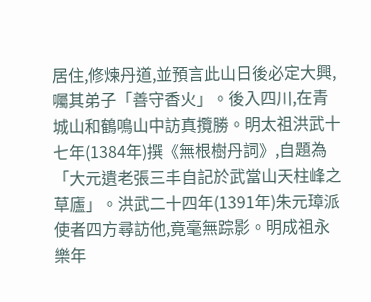居住,修煉丹道,並預言此山日後必定大興,囑其弟子「善守香火」。後入四川,在青城山和鶴鳴山中訪真攬勝。明太祖洪武十七年(1384年)撰《無根樹丹詞》,自題為「大元遺老張三丰自記於武當山天柱峰之草廬」。洪武二十四年(1391年)朱元璋派使者四方尋訪他,竟毫無踪影。明成祖永樂年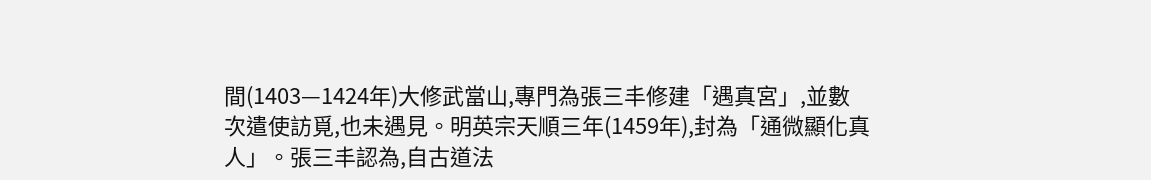間(1403—1424年)大修武當山,專門為張三丰修建「遇真宮」,並數次遣使訪覓,也未遇見。明英宗天順三年(1459年),封為「通微顯化真人」。張三丰認為,自古道法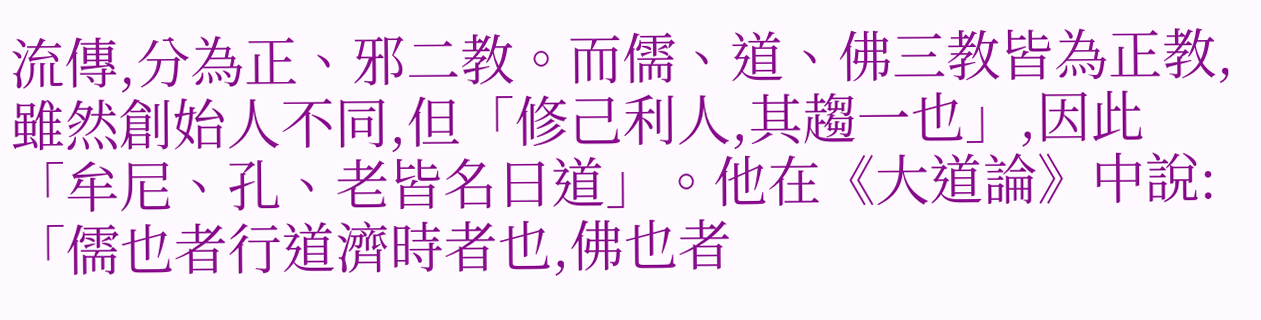流傳,分為正、邪二教。而儒、道、佛三教皆為正教,雖然創始人不同,但「修己利人,其趨一也」,因此「牟尼、孔、老皆名曰道」。他在《大道論》中說:「儒也者行道濟時者也,佛也者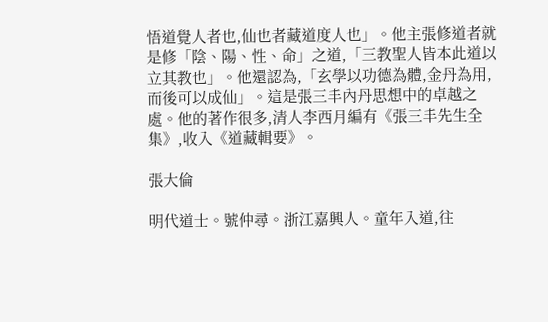悟道覺人者也,仙也者藏道度人也」。他主張修道者就是修「陰、陽、性、命」之道,「三教聖人皆本此道以立其教也」。他還認為,「玄學以功德為體,金丹為用,而後可以成仙」。這是張三丰內丹思想中的卓越之處。他的著作很多,清人李西月編有《張三丰先生全集》,收入《道藏輯要》。

張大倫

明代道士。號仲尋。浙江嘉興人。童年入道,往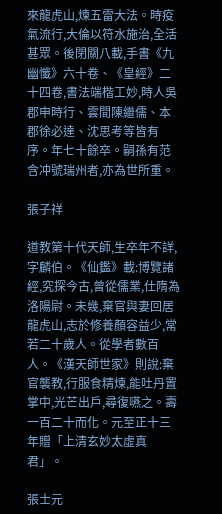來龍虎山,煉五雷大法。時疫氣流行,大倫以符水施治,全活甚眾。後閉關八載,手書《九幽懺》六十卷、《皇經》二十四卷,書法端楷工妙,時人吳郡申時行、雲間陳繼儒、本郡徐必達、沈思考等皆有序。年七十餘卒。嗣孫有范含冲號瑞州者,亦為世所重。

張子祥

道教第十代天師,生卒年不詳,字麟伯。《仙鑑》載:博覽諸經,究探今古,曾從儒業,仕隋為洛陽尉。未幾,棄官與妻回居龍虎山,志於修養顏容益少,常若二十歲人。從學者數百人。《漢天師世家》則說:棄官襲教,行服食精煉,能吐丹置掌中,光芒出戶,尋復嚥之。壽一百二十而化。元至正十三年贈「上清玄妙太虛真君」。

張士元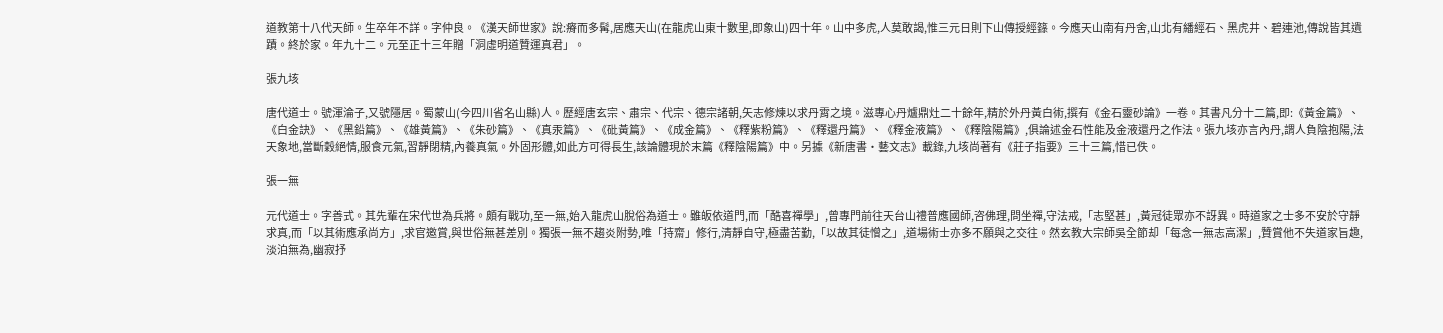道教第十八代天師。生卒年不詳。字仲良。《漢天師世家》說:瘠而多髯,居應天山(在龍虎山東十數里,即象山)四十年。山中多虎,人莫敢謁,惟三元日則下山傳授經籙。今應天山南有丹舍,山北有繙經石、黑虎井、碧連池,傳說皆其遺蹟。終於家。年九十二。元至正十三年贈「洞虛明道贊運真君」。

張九垓

唐代道士。號渾淪子,又號隱居。蜀蒙山(今四川省名山縣)人。歷經唐玄宗、肅宗、代宗、德宗諸朝,矢志修煉以求丹霄之境。滋專心丹爐鼎灶二十餘年,精於外丹黃白術,撰有《金石靈砂論》一卷。其書凡分十二篇,即:《黃金篇》、《白金訣》、《黑鉛篇》、《雄黃篇》、《朱砂篇》、《真汞篇》、《砒黃篇》、《成金篇》、《釋紫粉篇》、《釋還丹篇》、《釋金液篇》、《釋陰陽篇》,俱論述金石性能及金液還丹之作法。張九垓亦言內丹,謂人負陰抱陽,法天象地,當斷穀絕情,服食元氣,習靜閉精,內養真氣。外固形體,如此方可得長生,該論體現於末篇《釋陰陽篇》中。另據《新唐書•藝文志》載錄,九垓尚著有《莊子指要》三十三篇,惜已佚。

張一無

元代道士。字善式。其先輩在宋代世為兵將。頗有戰功,至一無,始入龍虎山脫俗為道士。雖皈依道門,而「酷喜禪學」,曾專門前往天台山禮普應國師,咨佛理,問坐禪,守法戒,「志堅甚」,黃冠徒眾亦不訝異。時道家之士多不安於守靜求真,而「以其術應承尚方」,求官邀賞,與世俗無甚差別。獨張一無不趨炎附勢,唯「持齋」修行,清靜自守,極盡苦勤,「以故其徒憎之」,道場術士亦多不願與之交往。然玄教大宗師吳全節却「每念一無志高潔」,贊賞他不失道家旨趣,淡泊無為,幽寂抒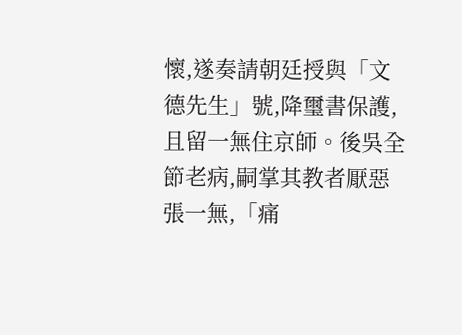懷,遂奏請朝廷授與「文德先生」號,降璽書保護,且留一無住京師。後吳全節老病,嗣掌其教者厭惡張一無,「痛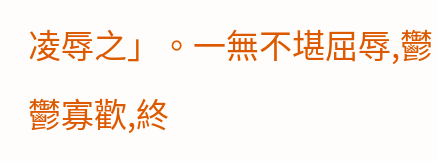凌辱之」。一無不堪屈辱,鬱鬱寡歡,終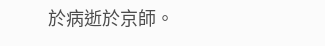於病逝於京師。